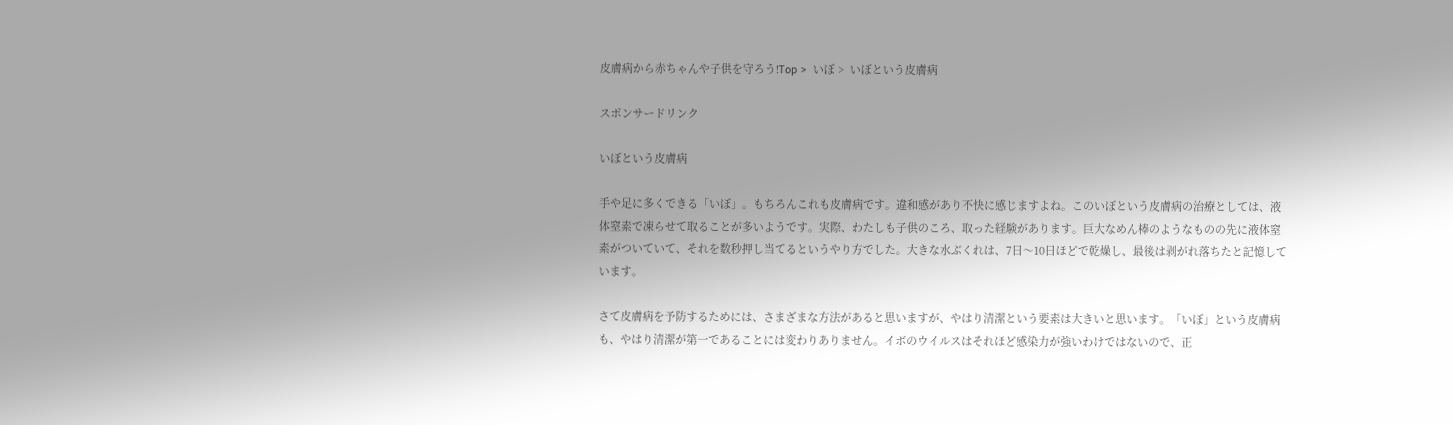皮膚病から赤ちゃんや子供を守ろう!Top >  いぼ >  いぼという皮膚病

スポンサードリンク

いぼという皮膚病

手や足に多くできる「いぼ」。もちろんこれも皮膚病です。違和感があり不快に感じますよね。このいぼという皮膚病の治療としては、液体窒素で凍らせて取ることが多いようです。実際、わたしも子供のころ、取った経験があります。巨大なめん棒のようなものの先に液体窒素がついていて、それを数秒押し当てるというやり方でした。大きな水ぶくれは、7日〜10日ほどで乾燥し、最後は剥がれ落ちたと記憶しています。

さて皮膚病を予防するためには、さまざまな方法があると思いますが、やはり清潔という要素は大きいと思います。「いぼ」という皮膚病も、やはり清潔が第一であることには変わりありません。イボのウイルスはそれほど感染力が強いわけではないので、正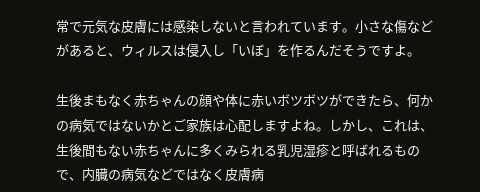常で元気な皮膚には感染しないと言われています。小さな傷などがあると、ウィルスは侵入し「いぼ」を作るんだそうですよ。

生後まもなく赤ちゃんの顔や体に赤いボツボツができたら、何かの病気ではないかとご家族は心配しますよね。しかし、これは、生後間もない赤ちゃんに多くみられる乳児湿疹と呼ばれるもので、内臓の病気などではなく皮膚病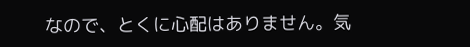なので、とくに心配はありません。気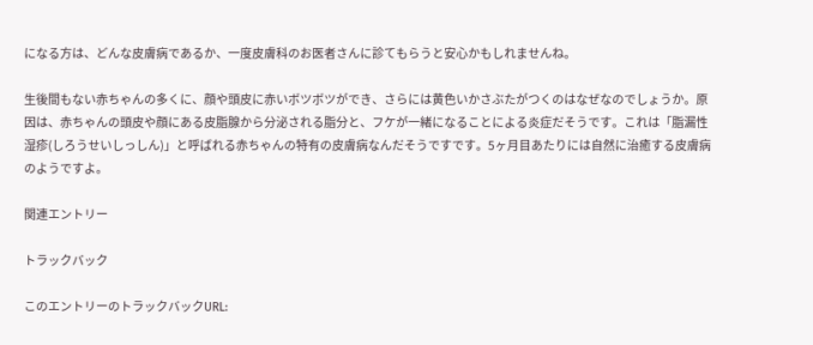になる方は、どんな皮膚病であるか、一度皮膚科のお医者さんに診てもらうと安心かもしれませんね。

生後間もない赤ちゃんの多くに、顔や頭皮に赤いボツボツができ、さらには黄色いかさぶたがつくのはなぜなのでしょうか。原因は、赤ちゃんの頭皮や顔にある皮脂腺から分泌される脂分と、フケが一緒になることによる炎症だそうです。これは「脂漏性湿疹(しろうせいしっしん)」と呼ばれる赤ちゃんの特有の皮膚病なんだそうですです。5ヶ月目あたりには自然に治癒する皮膚病のようですよ。

関連エントリー

トラックバック

このエントリーのトラックバックURL: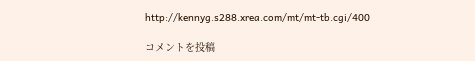http://kennyg.s288.xrea.com/mt/mt-tb.cgi/400

コメントを投稿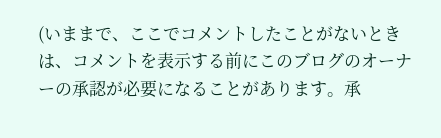(いままで、ここでコメントしたことがないときは、コメントを表示する前にこのブログのオーナーの承認が必要になることがあります。承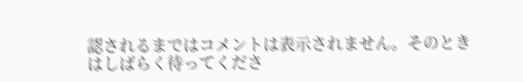認されるまではコメントは表示されません。そのときはしばらく待ってくださ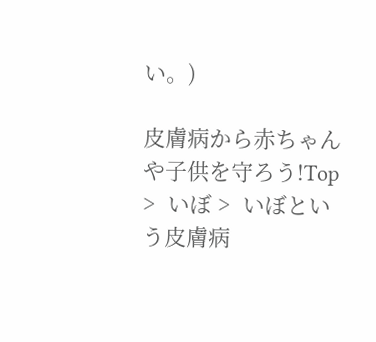い。)

皮膚病から赤ちゃんや子供を守ろう!Top >  いぼ >  いぼという皮膚病